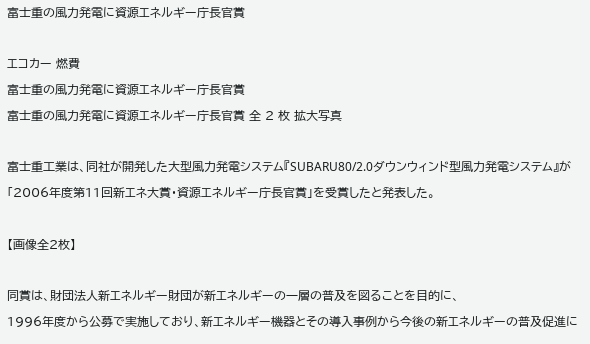富士重の風力発電に資源エネルギー庁長官賞

エコカー 燃費
富士重の風力発電に資源エネルギー庁長官賞
富士重の風力発電に資源エネルギー庁長官賞 全 2 枚 拡大写真

富士重工業は、同社が開発した大型風力発電システム『SUBARU80/2.0ダウンウィンド型風力発電システム』が「2006年度第11回新エネ大賞・資源エネルギー庁長官賞」を受賞したと発表した。

【画像全2枚】

同賞は、財団法人新エネルギー財団が新エネルギーの一層の普及を図ることを目的に、
1996年度から公募で実施しており、新エネルギー機器とその導入事例から今後の新エネルギーの普及促進に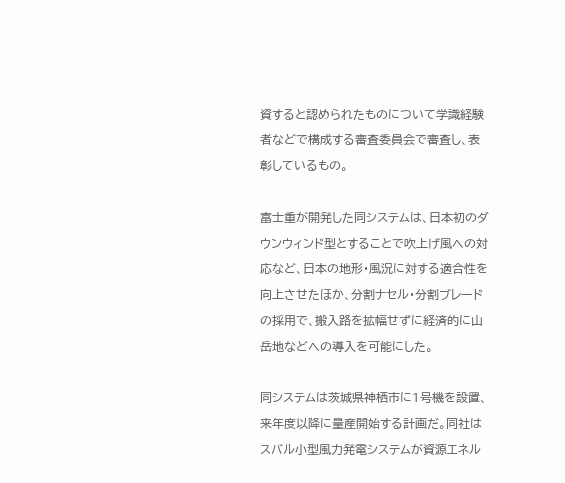資すると認められたものについて学識経験者などで構成する審査委員会で審査し、表彰しているもの。

富士重が開発した同システムは、日本初のダウンウィンド型とすることで吹上げ風への対応など、日本の地形・風況に対する適合性を向上させたほか、分割ナセル・分割ブレードの採用で、搬入路を拡幅せずに経済的に山岳地などへの導入を可能にした。

同システムは茨城県神栖市に1号機を設置、来年度以降に量産開始する計画だ。同社はスバル小型風力発電システムが資源エネル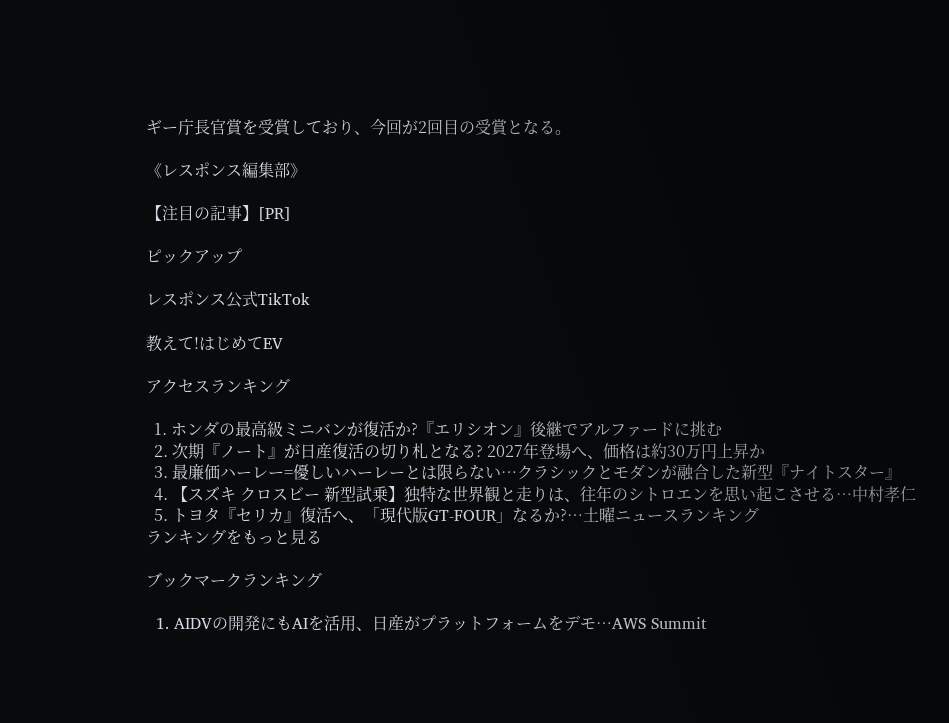ギー庁長官賞を受賞しており、今回が2回目の受賞となる。

《レスポンス編集部》

【注目の記事】[PR]

ピックアップ

レスポンス公式TikTok

教えて!はじめてEV

アクセスランキング

  1. ホンダの最高級ミニバンが復活か?『エリシオン』後継でアルファードに挑む
  2. 次期『ノート』が日産復活の切り札となる? 2027年登場へ、価格は約30万円上昇か
  3. 最廉価ハーレー=優しいハーレーとは限らない…クラシックとモダンが融合した新型『ナイトスター』
  4. 【スズキ クロスビー 新型試乗】独特な世界観と走りは、往年のシトロエンを思い起こさせる…中村孝仁
  5. トヨタ『セリカ』復活へ、「現代版GT-FOUR」なるか?…土曜ニュースランキング
ランキングをもっと見る

ブックマークランキング

  1. AIDVの開発にもAIを活用、日産がプラットフォームをデモ…AWS Summit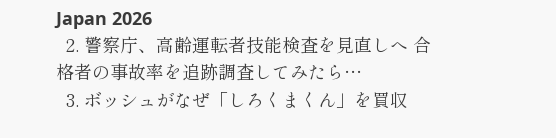Japan 2026
  2. 警察庁、高齢運転者技能検査を見直しへ 合格者の事故率を追跡調査してみたら…
  3. ボッシュがなぜ「しろくまくん」を買収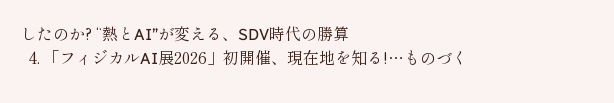したのか? “熱とAI”が変える、SDV時代の勝算
  4. 「フィジカルAI展2026」初開催、現在地を知る!…ものづく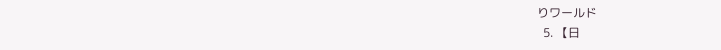りワールド
  5. 【日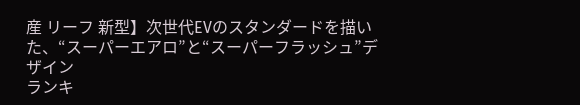産 リーフ 新型】次世代EVのスタンダードを描いた、“スーパーエアロ”と“スーパーフラッシュ”デザイン
ランキ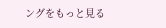ングをもっと見る